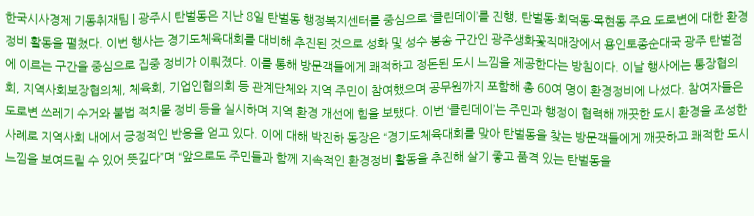한국시사경제 기동취재팀 | 광주시 탄벌동은 지난 8일 탄벌동 행정복지센터를 중심으로 ‘클린데이’를 진행, 탄벌동·회덕동·목현동 주요 도로변에 대한 환경정비 활동을 펼쳤다. 이번 행사는 경기도체육대회를 대비해 추진된 것으로 성화 및 성수 봉송 구간인 광주생화꽃직매장에서 용인토종순대국 광주 탄벌점에 이르는 구간을 중심으로 집중 정비가 이뤄졌다. 이를 통해 방문객들에게 쾌적하고 정돈된 도시 느낌을 제공한다는 방침이다. 이날 행사에는 통장협의회, 지역사회보장협의체, 체육회, 기업인협의회 등 관계단체와 지역 주민이 참여했으며 공무원까지 포함해 총 60여 명이 환경정비에 나섰다. 참여자들은 도로변 쓰레기 수거와 불법 적치물 정비 등을 실시하며 지역 환경 개선에 힘을 보탰다. 이번 ‘클린데이’는 주민과 행정이 협력해 깨끗한 도시 환경을 조성한 사례로 지역사회 내에서 긍정적인 반응을 얻고 있다. 이에 대해 박진하 동장은 “경기도체육대회를 맞아 탄벌동을 찾는 방문객들에게 깨끗하고 쾌적한 도시 느낌을 보여드릴 수 있어 뜻깊다”며 “앞으로도 주민들과 함께 지속적인 환경정비 활동을 추진해 살기 좋고 품격 있는 탄벌동을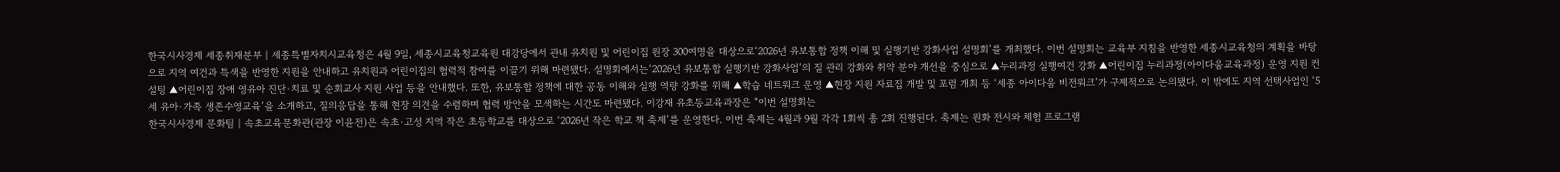한국시사경제 세종취재분부 | 세종특별자치시교육청은 4월 9일, 세종시교육청교육원 대강당에서 관내 유치원 및 어린이집 원장 300여명을 대상으로‘2026년 유보통합 정책 이해 및 실행기반 강화사업 설명회’를 개최했다. 이번 설명회는 교육부 지침을 반영한 세종시교육청의 계획을 바탕으로 지역 여건과 특색을 반영한 지원을 안내하고 유치원과 어린이집의 협력적 참여를 이끌기 위해 마련됐다. 설명회에서는‘2026년 유보통합 실행기반 강화사업’의 질 관리 강화와 취약 분야 개선을 중심으로 ▲누리과정 실행여건 강화 ▲어린이집 누리과정(아이다움교육과정) 운영 지원 컨설팅 ▲어린이집 장애 영유아 진단·치료 및 순회교사 지원 사업 등을 안내했다. 또한, 유보통합 정책에 대한 공동 이해와 실행 역량 강화를 위해 ▲학습 네트워크 운영 ▲현장 지원 자료집 개발 및 포럼 개최 등 ‘세종 아이다움 비전워크’가 구제적으로 논의됐다. 이 밖에도 지역 선택사업인 ‘5세 유아·가족 생존수영교육’을 소개하고, 질의응답을 통해 현장 의견을 수렴하며 협력 방안을 모색하는 시간도 마련됐다. 이강재 유초등교육과장은 “이번 설명회는
한국시사경제 문화팀 | 속초교육문화관(관장 이윤전)은 속초·고성 지역 작은 초등학교를 대상으로 ‘2026년 작은 학교 책 축제’를 운영한다. 이번 축제는 4월과 9월 각각 1회씩 총 2회 진행된다. 축제는 원화 전시와 체험 프로그램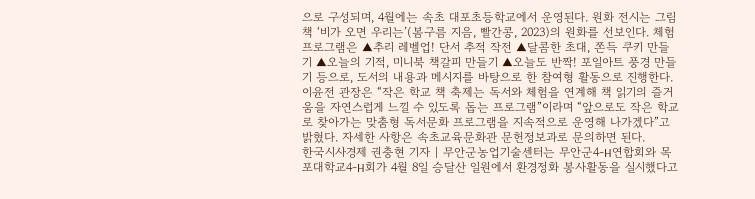으로 구성되며, 4월에는 속초 대포초등학교에서 운영된다. 원화 전시는 그림책 ‘비가 오면 우리는’(봄구름 지음, 빨간콩, 2023)의 원화를 선보인다. 체험 프로그램은 ▲추리 레벨업! 단서 추적 작전 ▲달콤한 초대, 쫀득 쿠키 만들기 ▲오늘의 기적, 미니북 책갈피 만들기 ▲오늘도 반짝! 포일아트 풍경 만들기 등으로, 도서의 내용과 메시지를 바탕으로 한 참여형 활동으로 진행한다. 이윤전 관장은 “작은 학교 책 축제는 독서와 체험을 연계해 책 읽기의 즐거움을 자연스럽게 느낄 수 있도록 돕는 프로그램”이라며 “앞으로도 작은 학교로 찾아가는 맞춤형 독서문화 프로그램을 지속적으로 운영해 나가겠다”고 밝혔다. 자세한 사항은 속초교육문화관 문헌정보과로 문의하면 된다.
한국시사경제 권충현 기자 | 무안군농업기술센터는 무안군4-H연합회와 목포대학교4-H회가 4월 8일 승달산 일원에서 환경정화 봉사활동을 실시했다고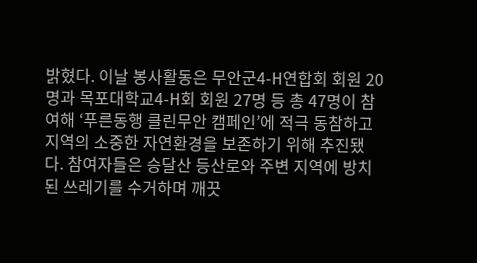밝혔다. 이날 봉사활동은 무안군4-H연합회 회원 20명과 목포대학교4-H회 회원 27명 등 총 47명이 참여해 ‘푸른동행 클린무안 캠페인’에 적극 동참하고 지역의 소중한 자연환경을 보존하기 위해 추진됐다. 참여자들은 승달산 등산로와 주변 지역에 방치된 쓰레기를 수거하며 깨끗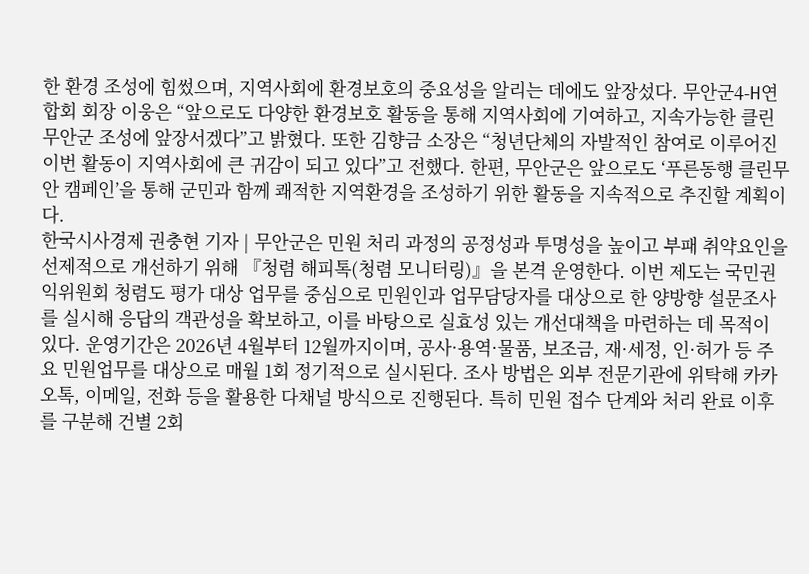한 환경 조성에 힘썼으며, 지역사회에 환경보호의 중요성을 알리는 데에도 앞장섰다. 무안군4-H연합회 회장 이웅은 “앞으로도 다양한 환경보호 활동을 통해 지역사회에 기여하고, 지속가능한 클린 무안군 조성에 앞장서겠다”고 밝혔다. 또한 김향금 소장은 “청년단체의 자발적인 참여로 이루어진 이번 활동이 지역사회에 큰 귀감이 되고 있다”고 전했다. 한편, 무안군은 앞으로도 ‘푸른동행 클린무안 캠페인’을 통해 군민과 함께 쾌적한 지역환경을 조성하기 위한 활동을 지속적으로 추진할 계획이다.
한국시사경제 권충현 기자 | 무안군은 민원 처리 과정의 공정성과 투명성을 높이고 부패 취약요인을 선제적으로 개선하기 위해 『청렴 해피톡(청렴 모니터링)』을 본격 운영한다. 이번 제도는 국민권익위원회 청렴도 평가 대상 업무를 중심으로 민원인과 업무담당자를 대상으로 한 양방향 설문조사를 실시해 응답의 객관성을 확보하고, 이를 바탕으로 실효성 있는 개선대책을 마련하는 데 목적이 있다. 운영기간은 2026년 4월부터 12월까지이며, 공사·용역·물품, 보조금, 재·세정, 인·허가 등 주요 민원업무를 대상으로 매월 1회 정기적으로 실시된다. 조사 방법은 외부 전문기관에 위탁해 카카오톡, 이메일, 전화 등을 활용한 다채널 방식으로 진행된다. 특히 민원 접수 단계와 처리 완료 이후를 구분해 건별 2회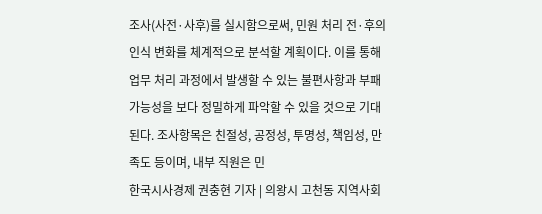조사(사전·사후)를 실시함으로써, 민원 처리 전·후의 인식 변화를 체계적으로 분석할 계획이다. 이를 통해 업무 처리 과정에서 발생할 수 있는 불편사항과 부패 가능성을 보다 정밀하게 파악할 수 있을 것으로 기대된다. 조사항목은 친절성, 공정성, 투명성, 책임성, 만족도 등이며, 내부 직원은 민
한국시사경제 권충현 기자 | 의왕시 고천동 지역사회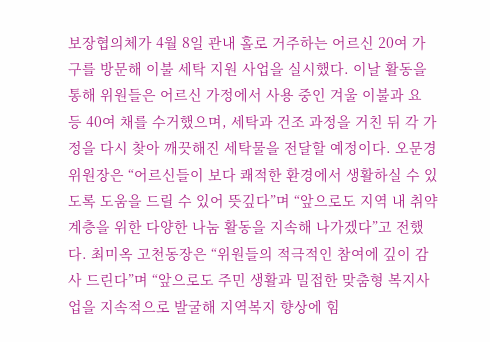보장협의체가 4월 8일 관내 홀로 거주하는 어르신 20여 가구를 방문해 이불 세탁 지원 사업을 실시했다. 이날 활동을 통해 위원들은 어르신 가정에서 사용 중인 겨울 이불과 요 등 40여 채를 수거했으며, 세탁과 건조 과정을 거친 뒤 각 가정을 다시 찾아 깨끗해진 세탁물을 전달할 예정이다. 오문경 위원장은 “어르신들이 보다 쾌적한 환경에서 생활하실 수 있도록 도움을 드릴 수 있어 뜻깊다”며 “앞으로도 지역 내 취약계층을 위한 다양한 나눔 활동을 지속해 나가겠다”고 전했다. 최미옥 고천동장은 “위원들의 적극적인 참여에 깊이 감사 드린다”며 “앞으로도 주민 생활과 밀접한 맞춤형 복지사업을 지속적으로 발굴해 지역복지 향상에 힘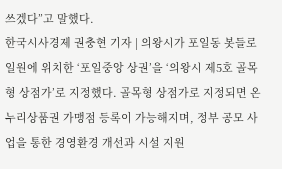쓰겠다”고 말했다.
한국시사경제 권충현 기자 | 의왕시가 포일동 봇들로 일원에 위치한 ‘포일중앙 상권’을 ‘의왕시 제5호 골목형 상점가’로 지정했다. 골목형 상점가로 지정되면 온누리상품권 가맹점 등록이 가능해지며, 정부 공모 사업을 통한 경영환경 개선과 시설 지원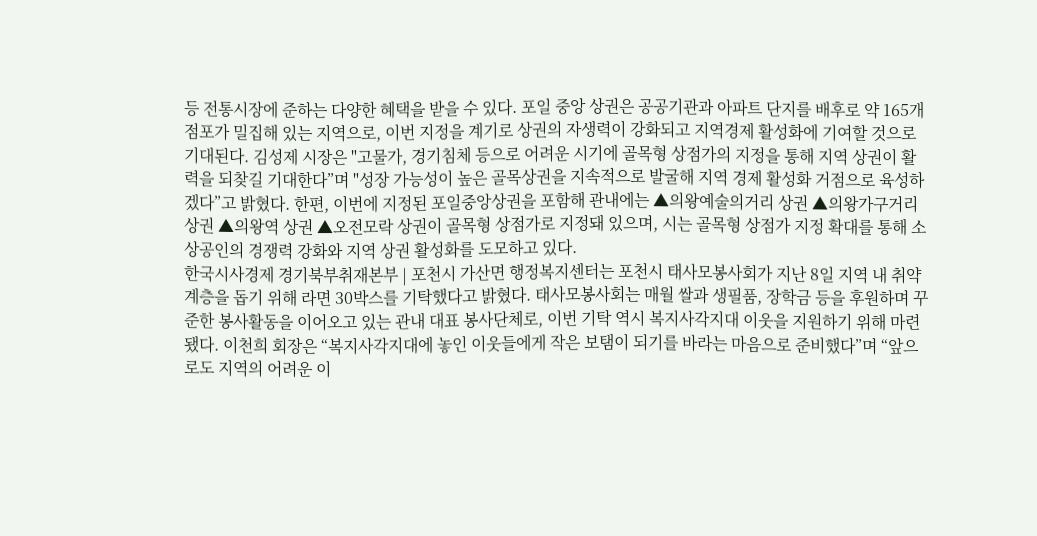등 전통시장에 준하는 다양한 혜택을 받을 수 있다. 포일 중앙 상권은 공공기관과 아파트 단지를 배후로 약 165개 점포가 밀집해 있는 지역으로, 이번 지정을 계기로 상권의 자생력이 강화되고 지역경제 활성화에 기여할 것으로 기대된다. 김성제 시장은 "고물가, 경기침체 등으로 어려운 시기에 골목형 상점가의 지정을 통해 지역 상권이 활력을 되찾길 기대한다”며 "성장 가능성이 높은 골목상권을 지속적으로 발굴해 지역 경제 활성화 거점으로 육성하겠다”고 밝혔다. 한편, 이번에 지정된 포일중앙상권을 포함해 관내에는 ▲의왕예술의거리 상권 ▲의왕가구거리 상권 ▲의왕역 상권 ▲오전모락 상권이 골목형 상점가로 지정돼 있으며, 시는 골목형 상점가 지정 확대를 통해 소상공인의 경쟁력 강화와 지역 상권 활성화를 도모하고 있다.
한국시사경제 경기북부취재본부 | 포천시 가산면 행정복지센터는 포천시 태사모봉사회가 지난 8일 지역 내 취약계층을 돕기 위해 라면 30박스를 기탁했다고 밝혔다. 태사모봉사회는 매월 쌀과 생필품, 장학금 등을 후원하며 꾸준한 봉사활동을 이어오고 있는 관내 대표 봉사단체로, 이번 기탁 역시 복지사각지대 이웃을 지원하기 위해 마련됐다. 이천희 회장은 “복지사각지대에 놓인 이웃들에게 작은 보탬이 되기를 바라는 마음으로 준비했다”며 “앞으로도 지역의 어려운 이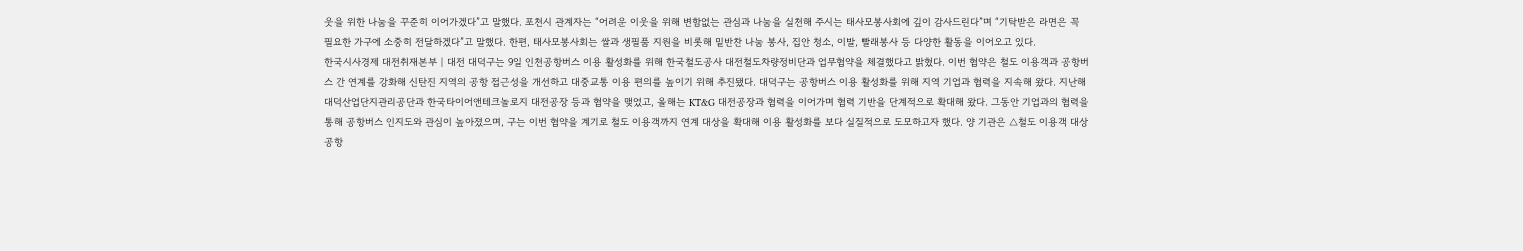웃을 위한 나눔을 꾸준히 이어가겠다”고 말했다. 포천시 관계자는 “어려운 이웃을 위해 변함없는 관심과 나눔을 실천해 주시는 태사모봉사회에 깊이 감사드린다”며 “기탁받은 라면은 꼭 필요한 가구에 소중히 전달하겠다”고 말했다. 한편, 태사모봉사회는 쌀과 생필품 지원을 비롯해 밑반찬 나눔 봉사, 집안 청소, 이발, 빨래봉사 등 다양한 활동을 이어오고 있다.
한국시사경제 대전취재본부 | 대전 대덕구는 9일 인천공항버스 이용 활성화를 위해 한국철도공사 대전철도차량정비단과 업무협약을 체결했다고 밝혔다. 이번 협약은 철도 이용객과 공항버스 간 연계를 강화해 신탄진 지역의 공항 접근성을 개선하고 대중교통 이용 편의를 높이기 위해 추진됐다. 대덕구는 공항버스 이용 활성화를 위해 지역 기업과 협력을 지속해 왔다. 지난해 대덕산업단지관리공단과 한국타이어앤테크놀로지 대전공장 등과 협약을 맺었고, 올해는 KT&G 대전공장과 협력을 이어가며 협력 기반을 단계적으로 확대해 왔다. 그동안 기업과의 협력을 통해 공항버스 인지도와 관심이 높아졌으며, 구는 이번 협약을 계기로 철도 이용객까지 연계 대상을 확대해 이용 활성화를 보다 실질적으로 도모하고자 했다. 양 기관은 △철도 이용객 대상 공항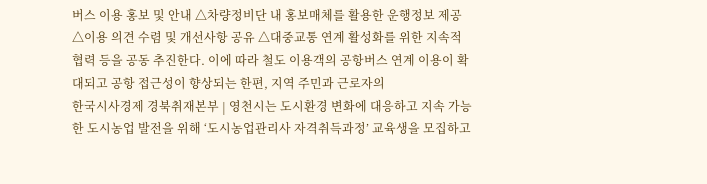버스 이용 홍보 및 안내 △차량정비단 내 홍보매체를 활용한 운행정보 제공 △이용 의견 수렴 및 개선사항 공유 △대중교통 연계 활성화를 위한 지속적 협력 등을 공동 추진한다. 이에 따라 철도 이용객의 공항버스 연계 이용이 확대되고 공항 접근성이 향상되는 한편, 지역 주민과 근로자의
한국시사경제 경북취재본부 | 영천시는 도시환경 변화에 대응하고 지속 가능한 도시농업 발전을 위해 ‘도시농업관리사 자격취득과정’ 교육생을 모집하고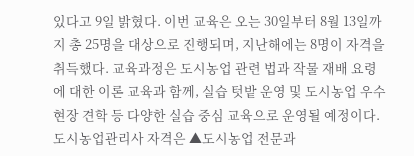있다고 9일 밝혔다. 이번 교육은 오는 30일부터 8월 13일까지 총 25명을 대상으로 진행되며, 지난해에는 8명이 자격을 취득했다. 교육과정은 도시농업 관련 법과 작물 재배 요령에 대한 이론 교육과 함께, 실습 텃밭 운영 및 도시농업 우수 현장 견학 등 다양한 실습 중심 교육으로 운영될 예정이다. 도시농업관리사 자격은 ▲도시농업 전문과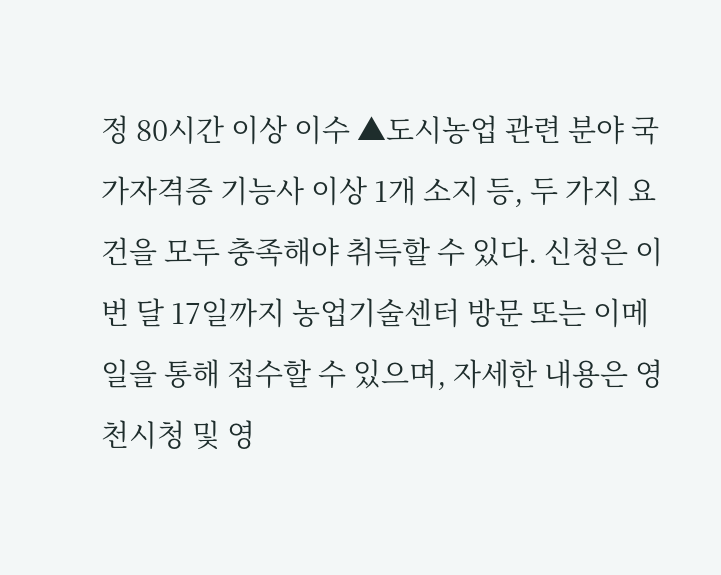정 80시간 이상 이수 ▲도시농업 관련 분야 국가자격증 기능사 이상 1개 소지 등, 두 가지 요건을 모두 충족해야 취득할 수 있다. 신청은 이번 달 17일까지 농업기술센터 방문 또는 이메일을 통해 접수할 수 있으며, 자세한 내용은 영천시청 및 영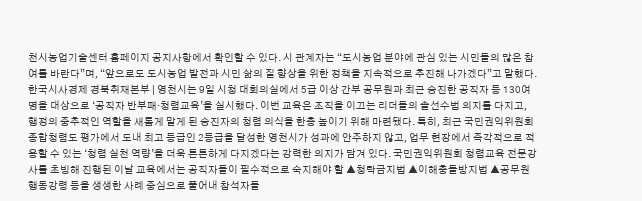천시농업기술센터 홈페이지 공지사항에서 확인할 수 있다. 시 관계자는 “도시농업 분야에 관심 있는 시민들의 많은 참여를 바란다”며, “앞으로도 도시농업 발전과 시민 삶의 질 향상을 위한 정책을 지속적으로 추진해 나가겠다”고 말했다.
한국시사경제 경북취재본부 | 영천시는 9일 시청 대회의실에서 5급 이상 간부 공무원과 최근 승진한 공직자 등 130여 명을 대상으로 ‘공직자 반부패·청렴교육’을 실시했다. 이번 교육은 조직을 이끄는 리더들의 솔선수범 의지를 다지고, 행정의 중추적인 역할을 새롭게 맡게 된 승진자의 청렴 의식을 한층 높이기 위해 마련됐다. 특히, 최근 국민권익위원회 종합청렴도 평가에서 도내 최고 등급인 2등급을 달성한 영천시가 성과에 안주하지 않고, 업무 현장에서 즉각적으로 적용할 수 있는 ‘청렴 실천 역량’을 더욱 튼튼하게 다지겠다는 강력한 의지가 담겨 있다. 국민권익위원회 청렴교육 전문강사를 초빙해 진행된 이날 교육에서는 공직자들이 필수적으로 숙지해야 할 ▲청탁금지법 ▲이해충돌방지법 ▲공무원 행동강령 등을 생생한 사례 중심으로 풀어내 참석자들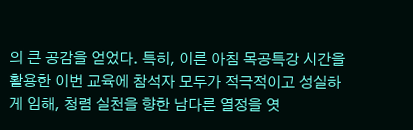의 큰 공감을 얻었다. 특히, 이른 아침 목공특강 시간을 활용한 이번 교육에 참석자 모두가 적극적이고 성실하게 임해, 청렴 실천을 향한 남다른 열정을 엿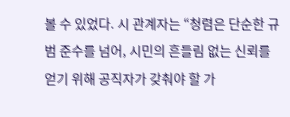볼 수 있었다. 시 관계자는 “청렴은 단순한 규범 준수를 넘어, 시민의 흔들림 없는 신뢰를 얻기 위해 공직자가 갖춰야 할 가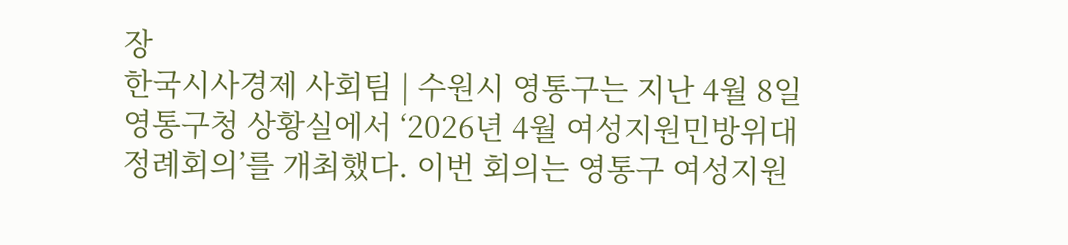장
한국시사경제 사회팀 | 수원시 영통구는 지난 4월 8일 영통구청 상황실에서 ‘2026년 4월 여성지원민방위대 정례회의’를 개최했다. 이번 회의는 영통구 여성지원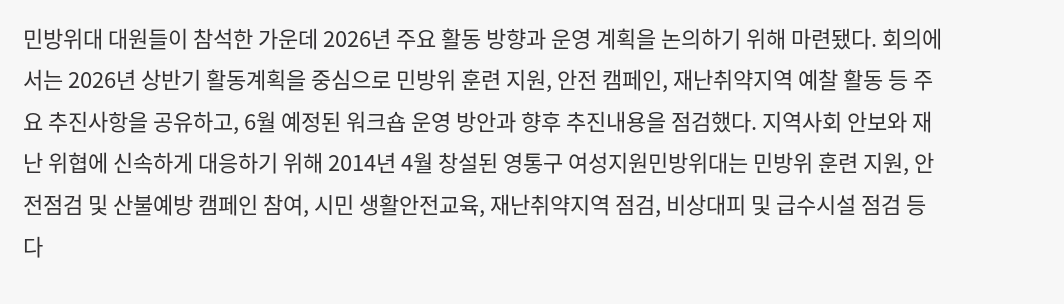민방위대 대원들이 참석한 가운데 2026년 주요 활동 방향과 운영 계획을 논의하기 위해 마련됐다. 회의에서는 2026년 상반기 활동계획을 중심으로 민방위 훈련 지원, 안전 캠페인, 재난취약지역 예찰 활동 등 주요 추진사항을 공유하고, 6월 예정된 워크숍 운영 방안과 향후 추진내용을 점검했다. 지역사회 안보와 재난 위협에 신속하게 대응하기 위해 2014년 4월 창설된 영통구 여성지원민방위대는 민방위 훈련 지원, 안전점검 및 산불예방 캠페인 참여, 시민 생활안전교육, 재난취약지역 점검, 비상대피 및 급수시설 점검 등 다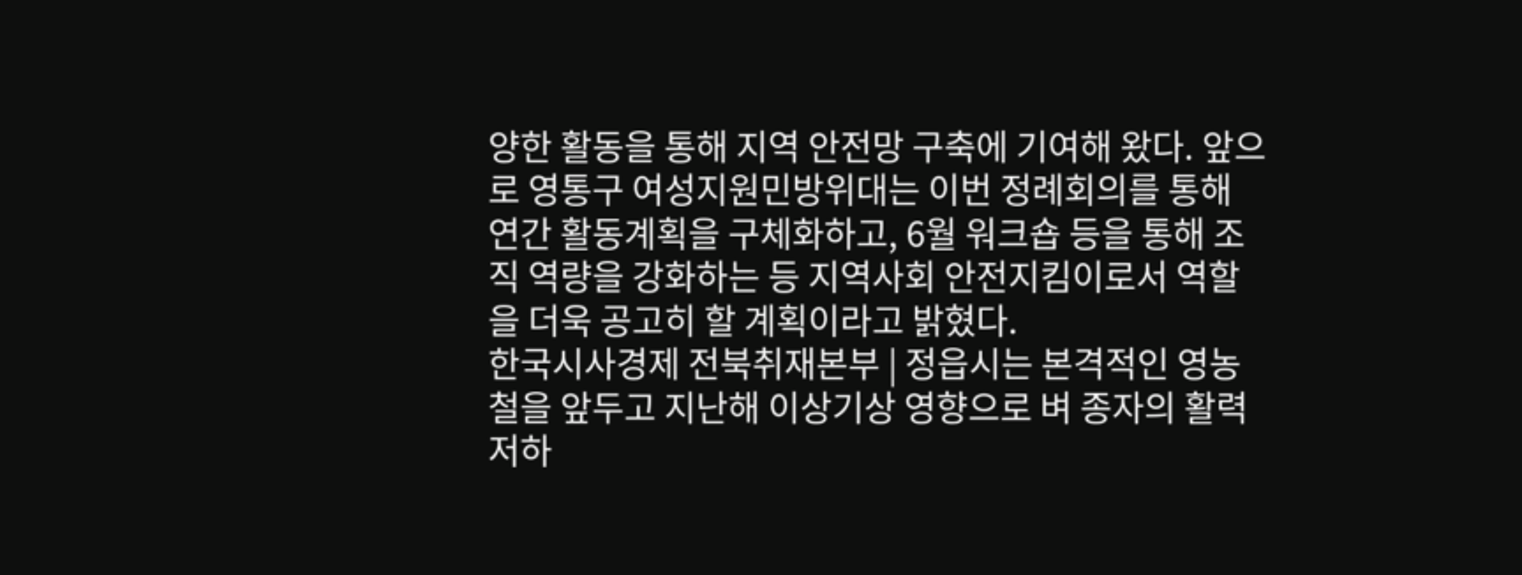양한 활동을 통해 지역 안전망 구축에 기여해 왔다. 앞으로 영통구 여성지원민방위대는 이번 정례회의를 통해 연간 활동계획을 구체화하고, 6월 워크숍 등을 통해 조직 역량을 강화하는 등 지역사회 안전지킴이로서 역할을 더욱 공고히 할 계획이라고 밝혔다.
한국시사경제 전북취재본부 | 정읍시는 본격적인 영농철을 앞두고 지난해 이상기상 영향으로 벼 종자의 활력 저하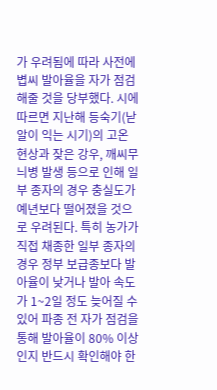가 우려됨에 따라 사전에 볍씨 발아율을 자가 점검해줄 것을 당부했다. 시에 따르면 지난해 등숙기(낟알이 익는 시기)의 고온 현상과 잦은 강우, 깨씨무늬병 발생 등으로 인해 일부 종자의 경우 충실도가 예년보다 떨어졌을 것으로 우려된다. 특히 농가가 직접 채종한 일부 종자의 경우 정부 보급종보다 발아율이 낮거나 발아 속도가 1~2일 정도 늦어질 수 있어 파종 전 자가 점검을 통해 발아율이 80% 이상인지 반드시 확인해야 한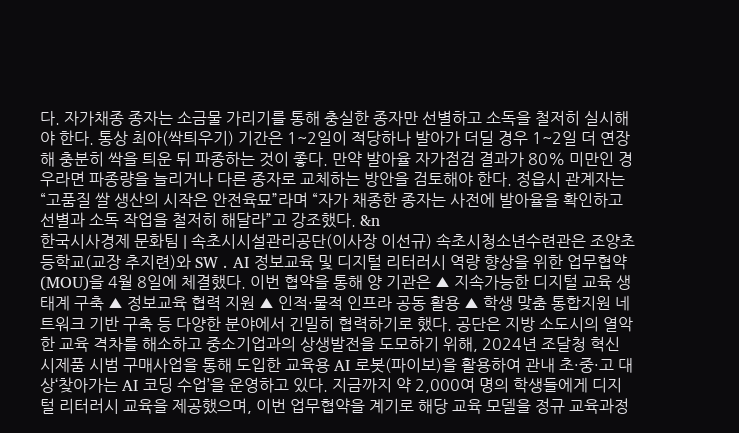다. 자가채종 종자는 소금물 가리기를 통해 충실한 종자만 선별하고 소독을 철저히 실시해야 한다. 통상 최아(싹틔우기) 기간은 1~2일이 적당하나 발아가 더딜 경우 1~2일 더 연장해 충분히 싹을 틔운 뒤 파종하는 것이 좋다. 만약 발아율 자가점검 결과가 80% 미만인 경우라면 파종량을 늘리거나 다른 종자로 교체하는 방안을 검토해야 한다. 정읍시 관계자는 “고품질 쌀 생산의 시작은 안전육묘”라며 “자가 채종한 종자는 사전에 발아율을 확인하고 선별과 소독 작업을 철저히 해달라”고 강조했다. &n
한국시사경제 문화팀 | 속초시시설관리공단(이사장 이선규) 속초시청소년수련관은 조양초등학교(교장 추지련)와 SW ․ AI 정보교육 및 디지털 리터러시 역량 향상을 위한 업무협약(MOU)을 4월 8일에 체결했다. 이번 협약을 통해 양 기관은 ▲ 지속가능한 디지털 교육 생태계 구축 ▲ 정보교육 협력 지원 ▲ 인적·물적 인프라 공동 활용 ▲ 학생 맞춤 통합지원 네트워크 기반 구축 등 다양한 분야에서 긴밀히 협력하기로 했다. 공단은 지방 소도시의 열악한 교육 격차를 해소하고 중소기업과의 상생발전을 도모하기 위해, 2024년 조달청 혁신 시제품 시범 구매사업을 통해 도입한 교육용 AI 로봇(파이보)을 활용하여 관내 초·중·고 대상‘찾아가는 AI 코딩 수업’을 운영하고 있다. 지금까지 약 2,000여 명의 학생들에게 디지털 리터러시 교육을 제공했으며, 이번 업무협약을 계기로 해당 교육 모델을 정규 교육과정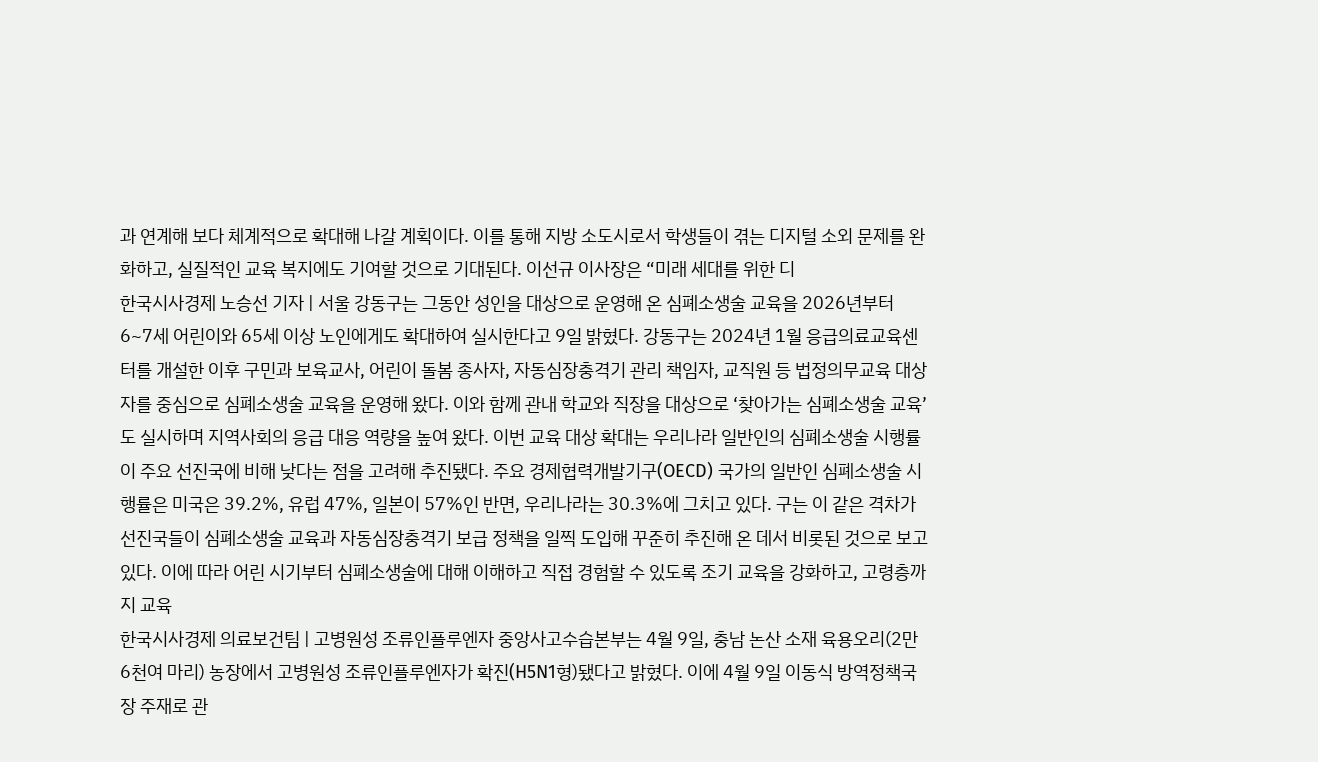과 연계해 보다 체계적으로 확대해 나갈 계획이다. 이를 통해 지방 소도시로서 학생들이 겪는 디지털 소외 문제를 완화하고, 실질적인 교육 복지에도 기여할 것으로 기대된다. 이선규 이사장은 “미래 세대를 위한 디
한국시사경제 노승선 기자 | 서울 강동구는 그동안 성인을 대상으로 운영해 온 심폐소생술 교육을 2026년부터 6~7세 어린이와 65세 이상 노인에게도 확대하여 실시한다고 9일 밝혔다. 강동구는 2024년 1월 응급의료교육센터를 개설한 이후 구민과 보육교사, 어린이 돌봄 종사자, 자동심장충격기 관리 책임자, 교직원 등 법정의무교육 대상자를 중심으로 심폐소생술 교육을 운영해 왔다. 이와 함께 관내 학교와 직장을 대상으로 ‘찾아가는 심폐소생술 교육’도 실시하며 지역사회의 응급 대응 역량을 높여 왔다. 이번 교육 대상 확대는 우리나라 일반인의 심폐소생술 시행률이 주요 선진국에 비해 낮다는 점을 고려해 추진됐다. 주요 경제협력개발기구(OECD) 국가의 일반인 심폐소생술 시행률은 미국은 39.2%, 유럽 47%, 일본이 57%인 반면, 우리나라는 30.3%에 그치고 있다. 구는 이 같은 격차가 선진국들이 심폐소생술 교육과 자동심장충격기 보급 정책을 일찍 도입해 꾸준히 추진해 온 데서 비롯된 것으로 보고 있다. 이에 따라 어린 시기부터 심폐소생술에 대해 이해하고 직접 경험할 수 있도록 조기 교육을 강화하고, 고령층까지 교육
한국시사경제 의료보건팀 | 고병원성 조류인플루엔자 중앙사고수습본부는 4월 9일, 충남 논산 소재 육용오리(2만 6천여 마리) 농장에서 고병원성 조류인플루엔자가 확진(H5N1형)됐다고 밝혔다. 이에 4월 9일 이동식 방역정책국장 주재로 관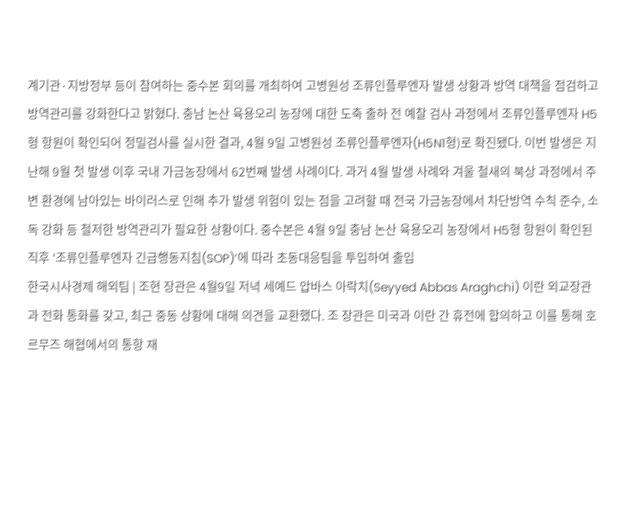계기관·지방정부 등이 참여하는 중수본 회의를 개최하여 고병원성 조류인플루엔자 발생 상황과 방역 대책을 점검하고 방역관리를 강화한다고 밝혔다. 충남 논산 육용오리 농장에 대한 도축 출하 전 예찰 검사 과정에서 조류인플루엔자 H5형 항원이 확인되어 정밀검사를 실시한 결과, 4월 9일 고병원성 조류인플루엔자(H5N1형)로 확진됐다. 이번 발생은 지난해 9월 첫 발생 이후 국내 가금농장에서 62번째 발생 사례이다. 과거 4월 발생 사례와 겨울 철새의 북상 과정에서 주변 환경에 남아있는 바이러스로 인해 추가 발생 위험이 있는 점을 고려할 때 전국 가금농장에서 차단방역 수칙 준수, 소독 강화 등 철저한 방역관리가 필요한 상황이다. 중수본은 4월 9일 충남 논산 육용오리 농장에서 H5형 항원이 확인된 직후 ‘조류인플루엔자 긴급행동지침(SOP)’에 따라 초동대응팀을 투입하여 출입
한국시사경제 해외팀 | 조현 장관은 4월9일 저녁 세예드 압바스 아락치(Seyyed Abbas Araghchi) 이란 외교장관과 전화 통화를 갖고, 최근 중동 상황에 대해 의견을 교환했다. 조 장관은 미국과 이란 간 휴전에 합의하고 이를 통해 호르무즈 해협에서의 통항 재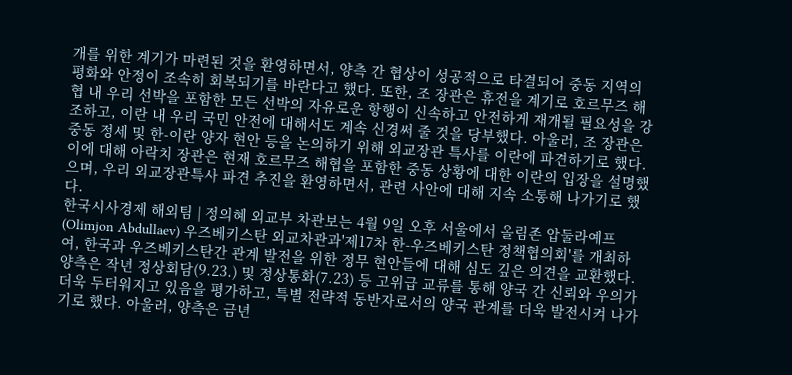개를 위한 계기가 마련된 것을 환영하면서, 양측 간 협상이 성공적으로 타결되어 중동 지역의 평화와 안정이 조속히 회복되기를 바란다고 했다. 또한, 조 장관은 휴전을 계기로 호르무즈 해협 내 우리 선박을 포함한 모든 선박의 자유로운 항행이 신속하고 안전하게 재개될 필요성을 강조하고, 이란 내 우리 국민 안전에 대해서도 계속 신경써 줄 것을 당부했다. 아울러, 조 장관은 중동 정세 및 한-이란 양자 현안 등을 논의하기 위해 외교장관 특사를 이란에 파견하기로 했다. 이에 대해 아락치 장관은 현재 호르무즈 해협을 포함한 중동 상황에 대한 이란의 입장을 설명했으며, 우리 외교장관특사 파견 추진을 환영하면서, 관련 사안에 대해 지속 소통해 나가기로 했다.
한국시사경제 해외팀 | 정의혜 외교부 차관보는 4월 9일 오후 서울에서 올림존 압둘라예프(Olimjon Abdullaev) 우즈베키스탄 외교차관과'제17차 한-우즈베키스탄 정책협의회'를 개최하여, 한국과 우즈베키스탄간 관계 발전을 위한 정무 현안들에 대해 심도 깊은 의견을 교환했다. 양측은 작년 정상회담(9.23.) 및 정상통화(7.23) 등 고위급 교류를 통해 양국 간 신뢰와 우의가 더욱 두터워지고 있음을 평가하고, 특별 전략적 동반자로서의 양국 관계를 더욱 발전시켜 나가기로 했다. 아울러, 양측은 금년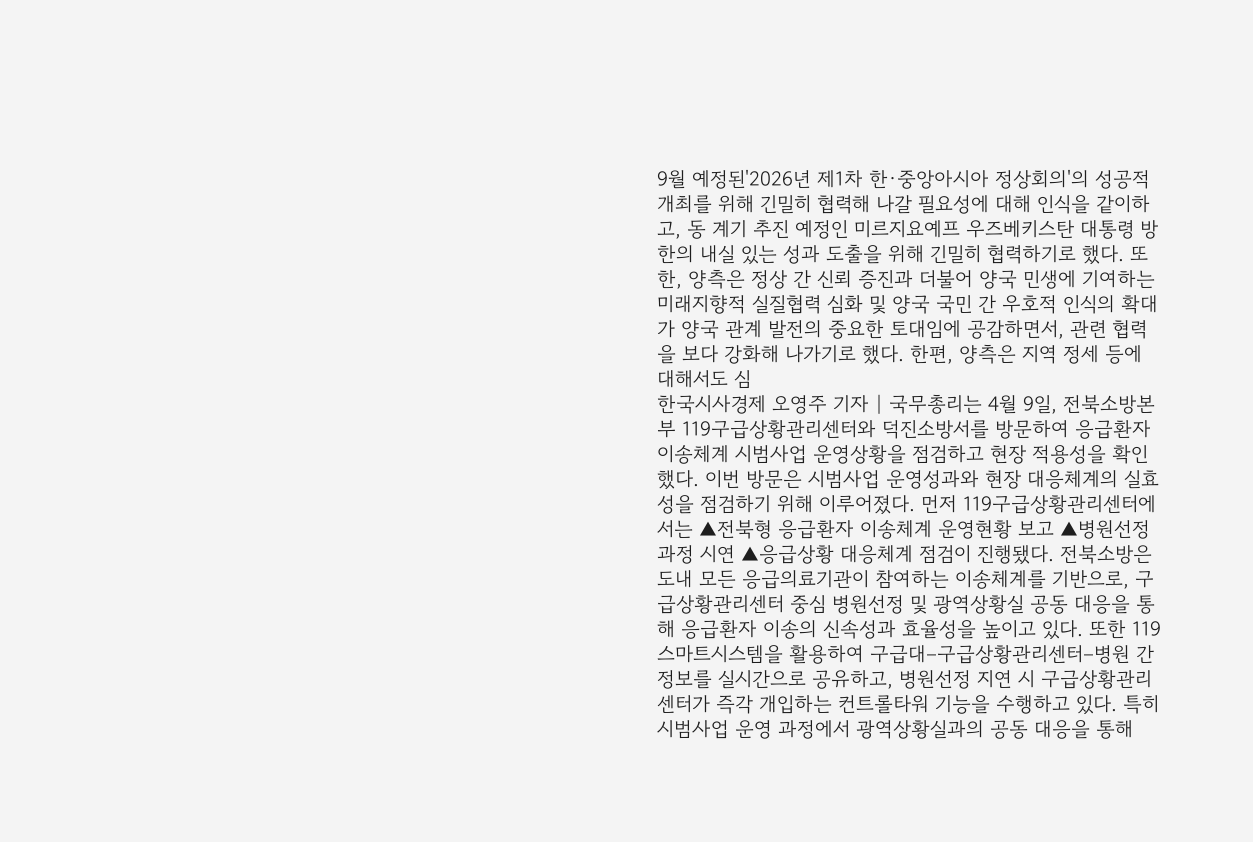9월 예정된'2026년 제1차 한·중앙아시아 정상회의'의 성공적 개최를 위해 긴밀히 협력해 나갈 필요성에 대해 인식을 같이하고, 동 계기 추진 예정인 미르지요예프 우즈베키스탄 대통령 방한의 내실 있는 성과 도출을 위해 긴밀히 협력하기로 했다. 또한, 양측은 정상 간 신뢰 증진과 더불어 양국 민생에 기여하는 미래지향적 실질협력 심화 및 양국 국민 간 우호적 인식의 확대가 양국 관계 발전의 중요한 토대임에 공감하면서, 관련 협력을 보다 강화해 나가기로 했다. 한편, 양측은 지역 정세 등에 대해서도 심
한국시사경제 오영주 기자 | 국무총리는 4월 9일, 전북소방본부 119구급상황관리센터와 덕진소방서를 방문하여 응급환자 이송체계 시범사업 운영상황을 점검하고 현장 적용성을 확인했다. 이번 방문은 시범사업 운영성과와 현장 대응체계의 실효성을 점검하기 위해 이루어졌다. 먼저 119구급상황관리센터에서는 ▲전북형 응급환자 이송체계 운영현황 보고 ▲병원선정 과정 시연 ▲응급상황 대응체계 점검이 진행됐다. 전북소방은 도내 모든 응급의료기관이 참여하는 이송체계를 기반으로, 구급상황관리센터 중심 병원선정 및 광역상황실 공동 대응을 통해 응급환자 이송의 신속성과 효율성을 높이고 있다. 또한 119스마트시스템을 활용하여 구급대–구급상황관리센터–병원 간 정보를 실시간으로 공유하고, 병원선정 지연 시 구급상황관리센터가 즉각 개입하는 컨트롤타워 기능을 수행하고 있다. 특히 시범사업 운영 과정에서 광역상황실과의 공동 대응을 통해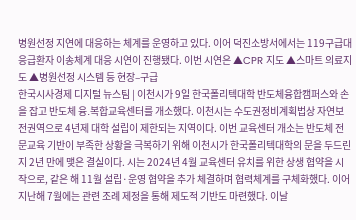병원선정 지연에 대응하는 체계를 운영하고 있다. 이어 덕진소방서에서는 119구급대 응급환자 이송체계 대응 시연이 진행됐다. 이번 시연은 ▲CPR 지도 ▲스마트 의료지도 ▲병원선정 시스템 등 현장–구급
한국시사경제 디지털 뉴스팀 | 이천시가 9일 한국폴리텍대학 반도체융합캠퍼스와 손을 잡고 반도체 융․복합교육센터를 개소했다. 이천시는 수도권정비계획법상 자연보전권역으로 4년제 대학 설립이 제한되는 지역이다. 이번 교육센터 개소는 반도체 전문교육 기반이 부족한 상황을 극복하기 위해 이천시가 한국폴리텍대학의 문을 두드린 지 2년 만에 맺은 결실이다. 시는 2024년 4월 교육센터 유치를 위한 상생 협약을 시작으로, 같은 해 11월 설립·운영 협약을 추가 체결하며 협력체계를 구체화했다. 이어 지난해 7월에는 관련 조례 제정을 통해 제도적 기반도 마련했다. 이날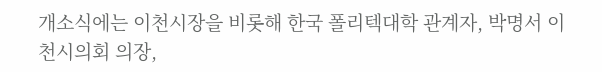개소식에는 이천시장을 비롯해 한국 폴리텍대학 관계자, 박명서 이천시의회 의장,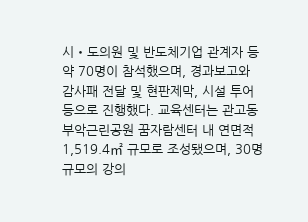시‧도의원 및 반도체기업 관계자 등 약 70명이 참석했으며, 경과보고와 감사패 전달 및 현판제막, 시설 투어 등으로 진행했다. 교육센터는 관고동 부악근린공원 꿈자람센터 내 연면적 1,519.4㎡ 규모로 조성됐으며, 30명 규모의 강의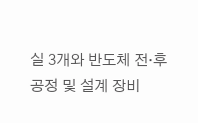실 3개와 반도체 전·후공정 및 설계 장비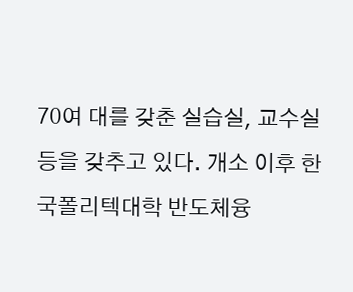70여 대를 갖춘 실습실, 교수실 등을 갖추고 있다. 개소 이후 한국폴리텍대학 반도체융